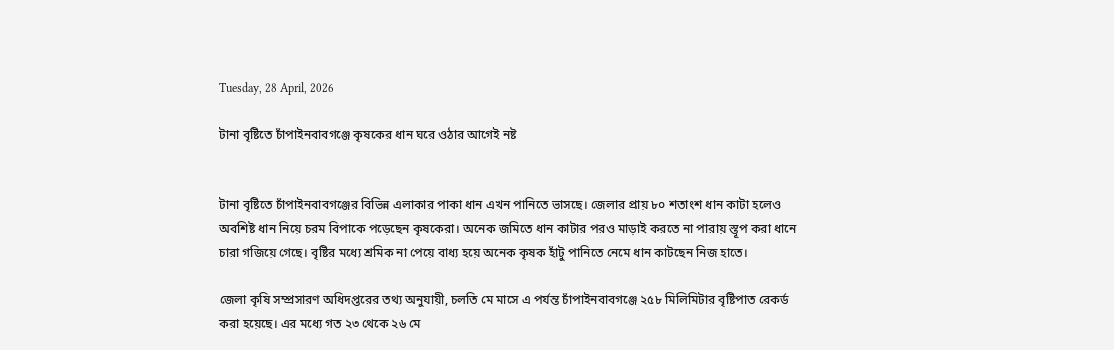Tuesday, 28 April, 2026

টানা বৃষ্টিতে চাঁপাইনবাবগঞ্জে কৃষকের ধান ঘরে ওঠার আগেই নষ্ট


টানা বৃষ্টিতে চাঁপাইনবাবগঞ্জের বিভিন্ন এলাকার পাকা ধান এখন পানিতে ভাসছে। জেলার প্রায় ৮০ শতাংশ ধান কাটা হলেও অবশিষ্ট ধান নিয়ে চরম বিপাকে পড়েছেন কৃষকেরা। অনেক জমিতে ধান কাটার পরও মাড়াই করতে না পারায় স্তূপ করা ধানে চারা গজিয়ে গেছে। বৃষ্টির মধ্যে শ্রমিক না পেয়ে বাধ্য হয়ে অনেক কৃষক হাঁটু পানিতে নেমে ধান কাটছেন নিজ হাতে।

জেলা কৃষি সম্প্রসারণ অধিদপ্তরের তথ্য অনুযায়ী, চলতি মে মাসে এ পর্যন্ত চাঁপাইনবাবগঞ্জে ২৫৮ মিলিমিটার বৃষ্টিপাত রেকর্ড করা হয়েছে। এর মধ্যে গত ২৩ থেকে ২৬ মে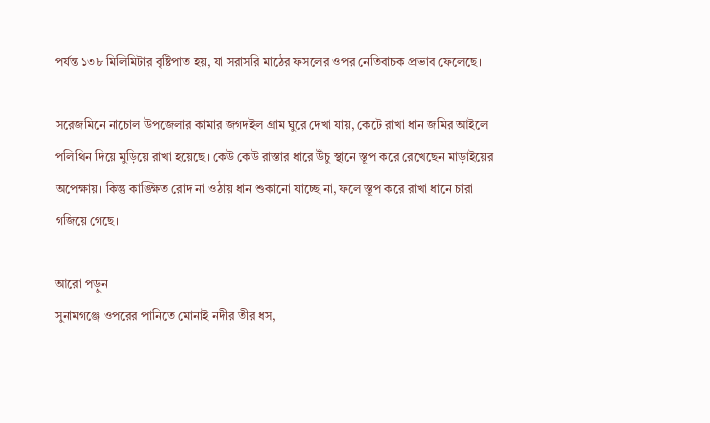পর্যন্ত ১৩৮ মিলিমিটার বৃষ্টিপাত হয়, যা সরাসরি মাঠের ফসলের ওপর নেতিবাচক প্রভাব ফেলেছে।

সরেজমিনে নাচোল উপজেলার কামার জগদইল গ্রাম ঘুরে দেখা যায়, কেটে রাখা ধান জমির আইলে পলিথিন দিয়ে মুড়িয়ে রাখা হয়েছে। কেউ কেউ রাস্তার ধারে উঁচু স্থানে স্তূপ করে রেখেছেন মাড়াইয়ের অপেক্ষায়। কিন্তু কাঙ্ক্ষিত রোদ না ওঠায় ধান শুকানো যাচ্ছে না, ফলে স্তূপ করে রাখা ধানে চারা গজিয়ে গেছে।

আরো পড়ুন
সুনামগঞ্জে ওপরের পানিতে মোনাই নদীর তীর ধস,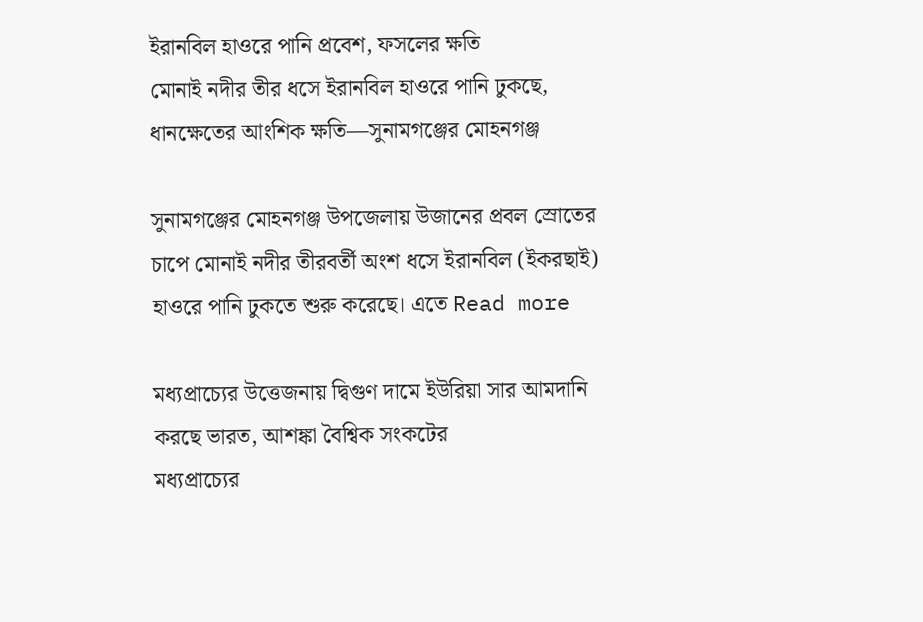ইরানবিল হাওরে পানি প্রবেশ, ফসলের ক্ষতি
মোনাই নদীর তীর ধসে ইরানবিল হাওরে পানি ঢুকছে, ধানক্ষেতের আংশিক ক্ষতি—সুনামগঞ্জের মোহনগঞ্জ

সুনামগঞ্জের মোহনগঞ্জ উপজেলায় উজানের প্রবল স্রোতের চাপে মোনাই নদীর তীরবর্তী অংশ ধসে ইরানবিল (ইকরছাই) হাওরে পানি ঢুকতে শুরু করেছে। এতে Read more

মধ্যপ্রাচ্যের উত্তেজনায় দ্বিগুণ দামে ইউরিয়া সার আমদানি করছে ভারত, আশঙ্কা বৈশ্বিক সংকটের
মধ্যপ্রাচ্যের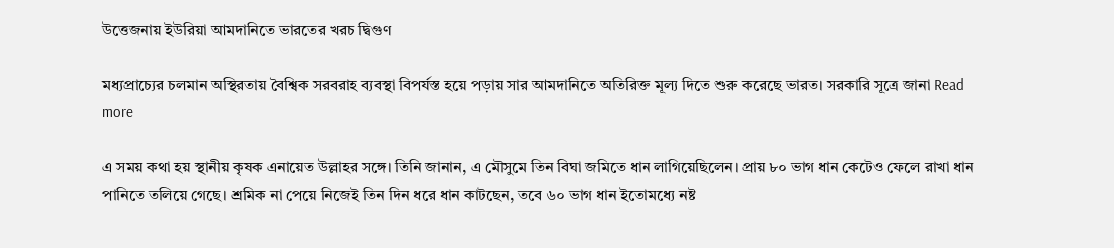উত্তেজনায় ইউরিয়া আমদানিতে ভারতের খরচ দ্বিগুণ

মধ্যপ্রাচ্যের চলমান অস্থিরতায় বৈশ্বিক সরবরাহ ব্যবস্থা বিপর্যস্ত হয়ে পড়ায় সার আমদানিতে অতিরিক্ত মূল্য দিতে শুরু করেছে ভারত। সরকারি সূত্রে জানা Read more

এ সময় কথা হয় স্থানীয় কৃষক এনায়েত উল্লাহর সঙ্গে। তিনি জানান, এ মৌসুমে তিন বিঘা জমিতে ধান লাগিয়েছিলেন। প্রায় ৮০ ভাগ ধান কেটেও ফেলে রাখা ধান পানিতে তলিয়ে গেছে। শ্রমিক না পেয়ে নিজেই তিন দিন ধরে ধান কাটছেন, তবে ৬০ ভাগ ধান ইতোমধ্যে নষ্ট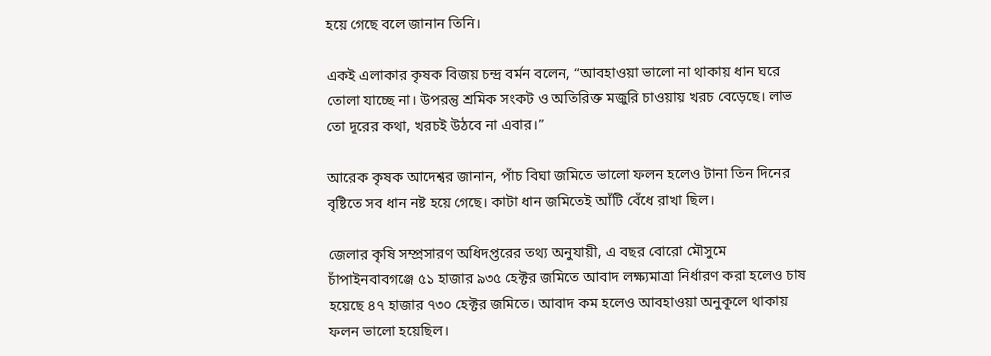হয়ে গেছে বলে জানান তিনি।

একই এলাকার কৃষক বিজয় চন্দ্র বর্মন বলেন, “আবহাওয়া ভালো না থাকায় ধান ঘরে তোলা যাচ্ছে না। উপরন্তু শ্রমিক সংকট ও অতিরিক্ত মজুরি চাওয়ায় খরচ বেড়েছে। লাভ তো দূরের কথা, খরচই উঠবে না এবার।”

আরেক কৃষক আদেশ্বর জানান, পাঁচ বিঘা জমিতে ভালো ফলন হলেও টানা তিন দিনের বৃষ্টিতে সব ধান নষ্ট হয়ে গেছে। কাটা ধান জমিতেই আঁটি বেঁধে রাখা ছিল।

জেলার কৃষি সম্প্রসারণ অধিদপ্তরের তথ্য অনুযায়ী, এ বছর বোরো মৌসুমে চাঁপাইনবাবগঞ্জে ৫১ হাজার ৯৩৫ হেক্টর জমিতে আবাদ লক্ষ্যমাত্রা নির্ধারণ করা হলেও চাষ হয়েছে ৪৭ হাজার ৭৩০ হেক্টর জমিতে। আবাদ কম হলেও আবহাওয়া অনুকূলে থাকায় ফলন ভালো হয়েছিল।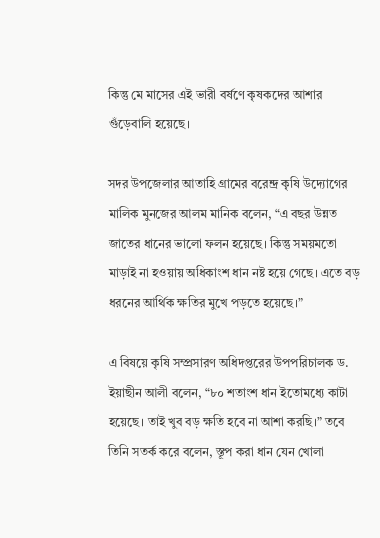কিন্তু মে মাসের এই ভারী বর্ষণে কৃষকদের আশার গুঁড়েবালি হয়েছে।

সদর উপজেলার আতাহি গ্রামের বরেন্দ্র কৃষি উদ্যোগের মালিক মুনজের আলম মানিক বলেন, “এ বছর উন্নত জাতের ধানের ভালো ফলন হয়েছে। কিন্তু সময়মতো মাড়াই না হওয়ায় অধিকাংশ ধান নষ্ট হয়ে গেছে। এতে বড় ধরনের আর্থিক ক্ষতির মুখে পড়তে হয়েছে।”

এ বিষয়ে কৃষি সম্প্রসারণ অধিদপ্তরের উপপরিচালক ড. ইয়াছীন আলী বলেন, “৮০ শতাংশ ধান ইতোমধ্যে কাটা হয়েছে। তাই খুব বড় ক্ষতি হবে না আশা করছি।” তবে তিনি সতর্ক করে বলেন, স্তূপ করা ধান যেন খোলা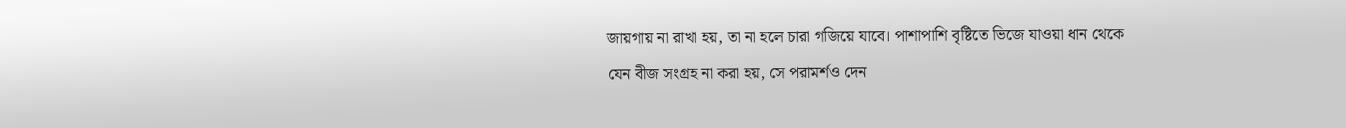জায়গায় না রাখা হয়, তা না হলে চারা গজিয়ে যাবে। পাশাপাশি বৃষ্টিতে ভিজে যাওয়া ধান থেকে যেন বীজ সংগ্রহ না করা হয়, সে পরামর্শও দেন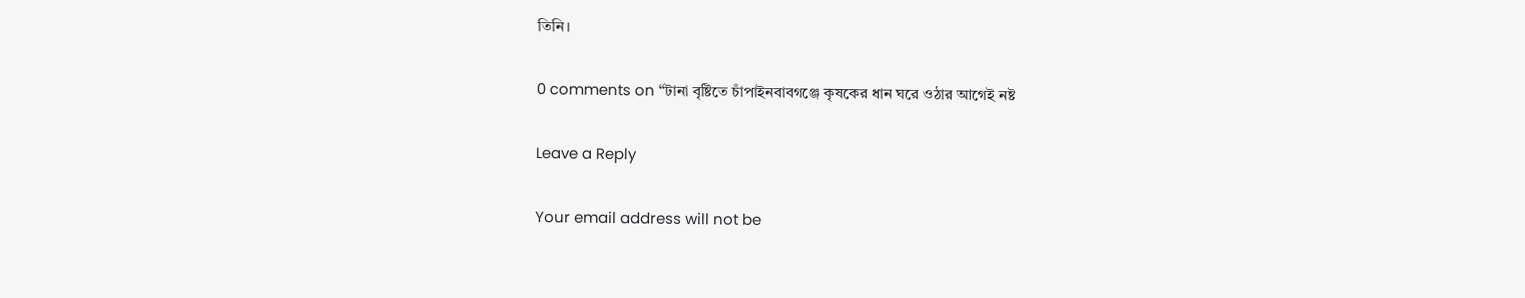তিনি।

0 comments on “টানা বৃষ্টিতে চাঁপাইনবাবগঞ্জে কৃষকের ধান ঘরে ওঠার আগেই নষ্ট

Leave a Reply

Your email address will not be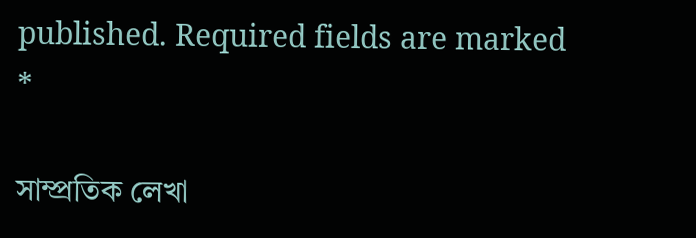published. Required fields are marked *

সাম্প্রতিক লেখা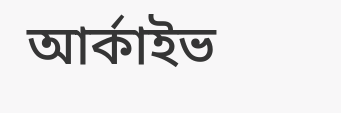আর্কাইভ